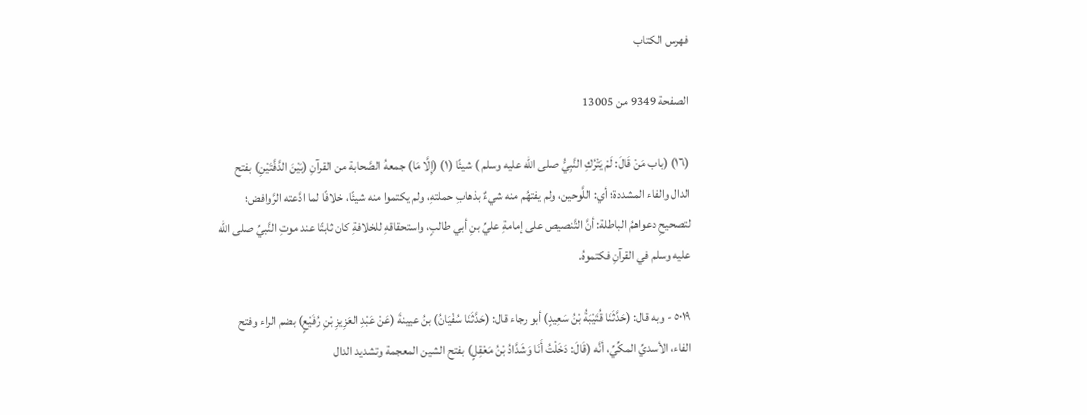فهرس الكتاب

الصفحة 9349 من 13005

(١٦) (باب مَنْ قَالَ: لَمْ يَتْرُكِ النَّبِيُّ صلى الله عليه وسلم ) شيئًا (١) (إِلَّا مَا) جمعهُ الصَّحابة من القرآنِ (بَيْنَ الدَّفَّتَيْنِ) بفتح الدال والفاء المشددة؛ أي: اللَّوحين، ولم يفتهُم منه شيءٌ بذهابِ حملتهِ، ولم يكتموا منه شيئًا، خلافًا لما ادَّعته الرَّوافض؛ لتصحيحِ دعواهمُ الباطلة: أنَّ التَّنصيص على إمامةِ عليِّ بنِ أبي طالبٍ، واستحقاقهِ للخلافةِ كان ثابتًا عند موتِ النَّبيِّ صلى الله عليه وسلم في القرآنِ فكتموهُ.

٥٠١٩ - وبه قال: (حَدَّثَنَا قُتَيْبَةُ بْنُ سَعِيدٍ) أبو رجاء قال: (حَدَّثَنَا سُفْيَانُ) بنُ عيينةَ (عَنْ عَبْدِ العَزِيزِ بْنِ رُفَيْعٍ) بضم الراء وفتح الفاء، الأسديِّ المكِّيِّ، أنَّه (قَالَ: دَخَلْتُ أَنَا وَشَدَّادُ بْنُ مَعْقِلٍ) بفتح الشين المعجمة وتشديد الدال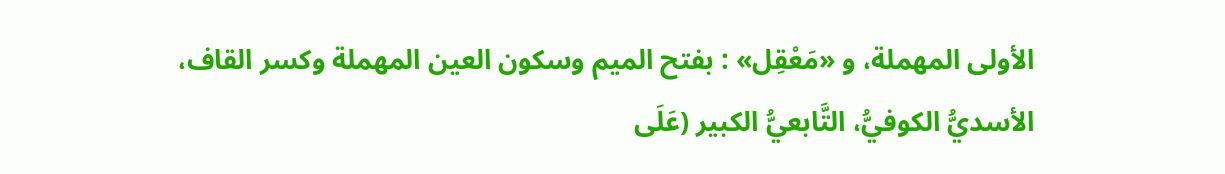الأولى المهملة، و «مَعْقِل» : بفتح الميم وسكون العين المهملة وكسر القاف، الأسديُّ الكوفيُّ، التَّابعيُّ الكبير (عَلَى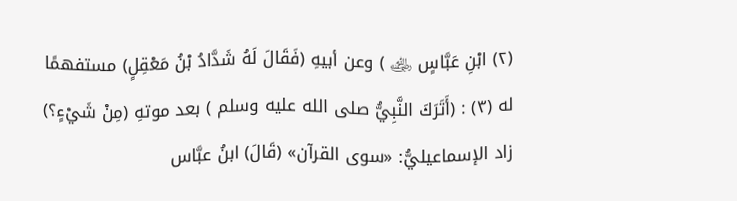(٢) ابْنِ عَبَّاسٍ ﵁ ) وعن أبيهِ (فَقَالَ لَهُ شَدَّادُ بْنُ مَعْقِلٍ) مستفهمًا له (٣) : (أَتَرَكَ النَّبِيُّ صلى الله عليه وسلم ) بعد موتهِ (مِنْ شَيْءٍ؟) زاد الإسماعيليُّ: «سوى القرآن» (قَالَ) ابنُ عبَّاس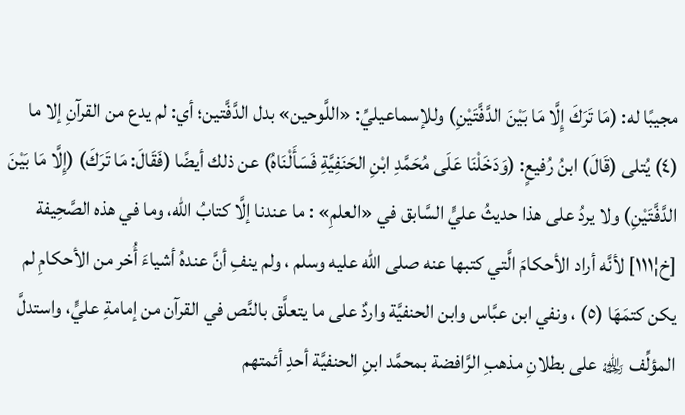مجيبًا له: (مَا تَرَكَ إِلَّا مَا بَيْنَ الدَّفَّتَيْنِ) وللإسماعيليِّ: «اللَّوحين» بدل الدَّفَّتين؛ أي: لم يدع من القرآنِ إلا ما (٤) يُتلى (قَالَ) ابنُ رُفيعٍ: (وَدَخَلْنَا عَلَى مُحَمَّدِ ابْنِ الحَنَفِيَّةِ فَسَأَلْنَاهُ) عن ذلك أيضًا (فَقَالَ: مَا تَرَكَ) (إِلَّا مَا بَيْنَ الدَّفَّتَيْنِ) ولا يردُ على هذا حديثُ عليٍّ السَّابق في «العلمِ» : ما عندنا إلَّا كتابُ الله، وما في هذه الصَّحِيفة [خ¦١١١] لأنَّه أراد الأحكامَ الَّتي كتبها عنه صلى الله عليه وسلم ، ولم ينفِ أنَّ عندهُ أشياءَ أُخر من الأحكامِ لم يكن كتمَهَا (٥) ، ونفي ابن عبَّاس وابن الحنفيَّة واردٌ على ما يتعلَّق بالنَّص في القرآن من إمامةِ عليٍّ، واستدلَّ المؤلِّف ﵀ على بطلانِ مذهبِ الرَّافضة بمحمَّد ابنِ الحنفيَّة أحدِ أئمتهم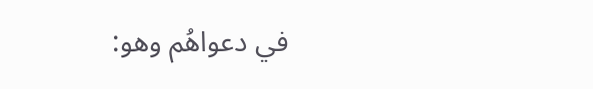في دعواهُم وهو: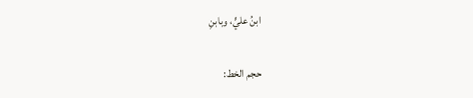ابنُ عليٍّ، وبابنِ

حجم الخط: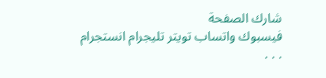شارك الصفحة
فيسبوك واتساب تويتر تليجرام انستجرام
. . .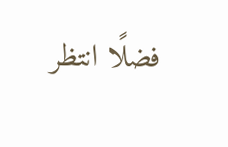فضلًا انتظر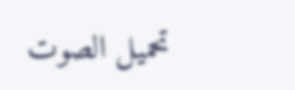تحميل الصوت